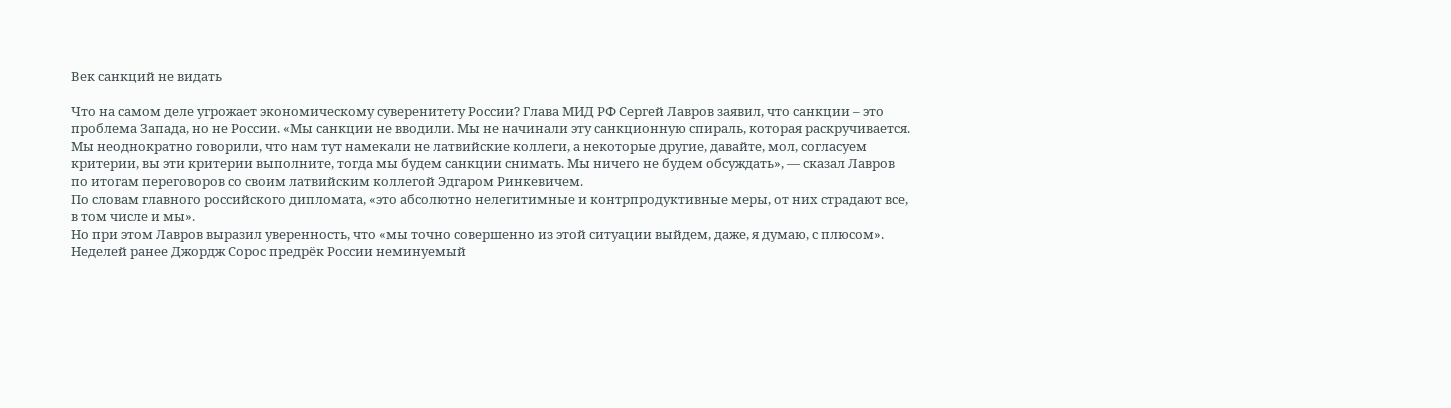Век санкций не видать

Что на самом деле угрожает экономическому суверенитету России? Глава МИД РФ Сергей Лавров заявил, что санкции – это проблема Запада, но не России. «Мы санкции не вводили. Мы не начинали эту санкционную спираль, которая раскручивается. Мы неоднократно говорили, что нам тут намекали не латвийские коллеги, а некоторые другие, давайте, мол, согласуем критерии, вы эти критерии выполните, тогда мы будем санкции снимать. Мы ничего не будем обсуждать», — сказал Лавров по итогам переговоров со своим латвийским коллегой Эдгаром Ринкевичем.
По словам главного российского дипломата, «это абсолютно нелегитимные и контрпродуктивные меры, от них страдают все, в том числе и мы».
Но при этом Лавров выразил уверенность, что «мы точно совершенно из этой ситуации выйдем, даже, я думаю, с плюсом».
Неделей ранее Джордж Сорос предрёк России неминуемый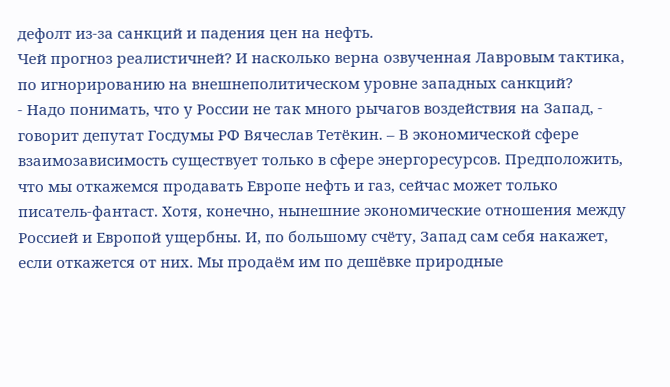дефолт из-за санкций и падения цен на нефть.
Чей прогноз реалистичней? И насколько верна озвученная Лавровым тактика, по игнорированию на внешнеполитическом уровне западных санкций?
- Надо понимать, что у России не так много рычагов воздействия на Запад, - говорит депутат Госдумы РФ Вячеслав Тетёкин. – В экономической сфере взаимозависимость существует только в сфере энергоресурсов. Предположить, что мы откажемся продавать Европе нефть и газ, сейчас может только писатель-фантаст. Хотя, конечно, нынешние экономические отношения между Россией и Европой ущербны. И, по большому счёту, Запад сам себя накажет, если откажется от них. Мы продаём им по дешёвке природные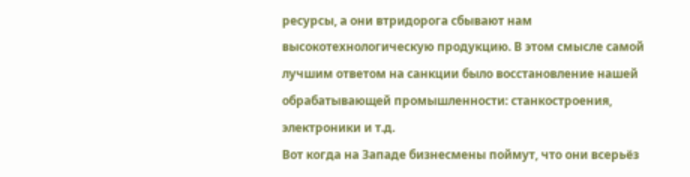ресурсы, а они втридорога сбывают нам высокотехнологическую продукцию. В этом смысле самой лучшим ответом на санкции было восстановление нашей обрабатывающей промышленности: станкостроения, электроники и т.д.
Вот когда на Западе бизнесмены поймут, что они всерьёз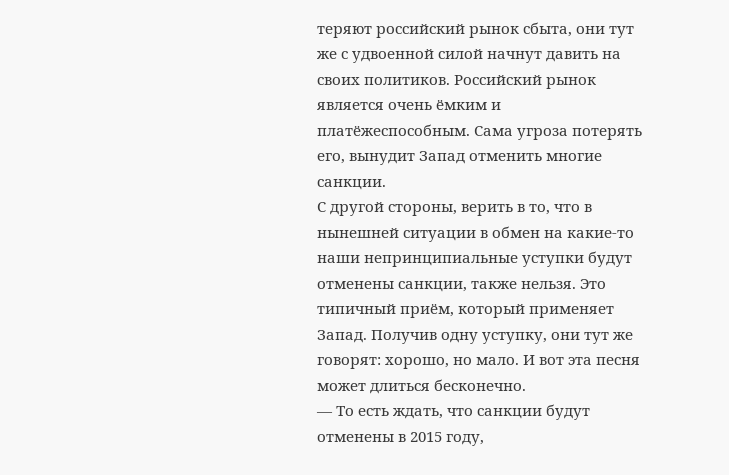теряют российский рынок сбыта, они тут же с удвоенной силой начнут давить на своих политиков. Российский рынок является очень ёмким и платёжеспособным. Сама угроза потерять его, вынудит Запад отменить многие санкции.
С другой стороны, верить в то, что в нынешней ситуации в обмен на какие-то наши непринципиальные уступки будут отменены санкции, также нельзя. Это типичный приём, который применяет Запад. Получив одну уступку, они тут же говорят: хорошо, но мало. И вот эта песня может длиться бесконечно.
— То есть ждать, что санкции будут отменены в 2015 году,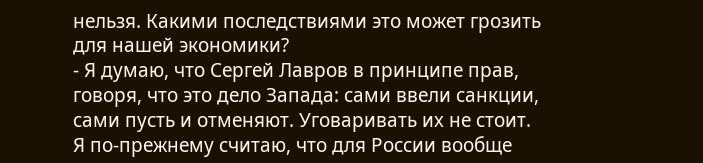нельзя. Какими последствиями это может грозить для нашей экономики?
- Я думаю, что Сергей Лавров в принципе прав, говоря, что это дело Запада: сами ввели санкции, сами пусть и отменяют. Уговаривать их не стоит.
Я по-прежнему считаю, что для России вообще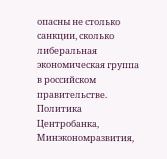опасны не столько санкции, сколько либеральная экономическая группа в российском правительстве. Политика Центробанка, Минэкономразвития,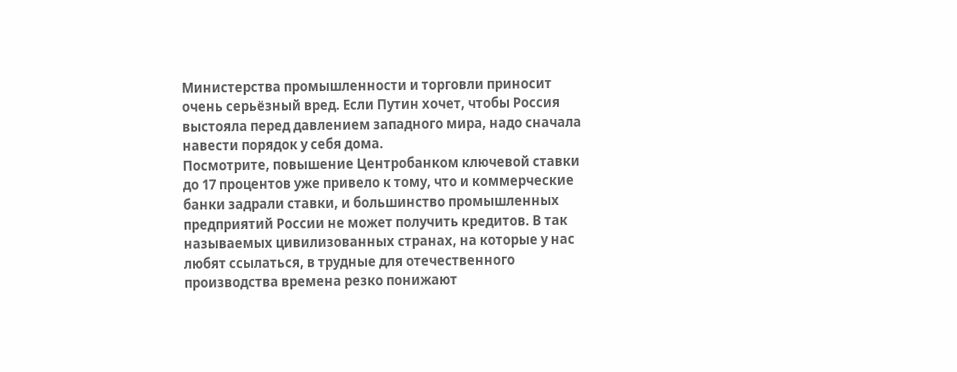Министерства промышленности и торговли приносит очень серьёзный вред. Если Путин хочет, чтобы Россия выстояла перед давлением западного мира, надо сначала навести порядок у себя дома.
Посмотрите, повышение Центробанком ключевой ставки до 17 процентов уже привело к тому, что и коммерческие банки задрали ставки, и большинство промышленных предприятий России не может получить кредитов. В так называемых цивилизованных странах, на которые у нас любят ссылаться, в трудные для отечественного производства времена резко понижают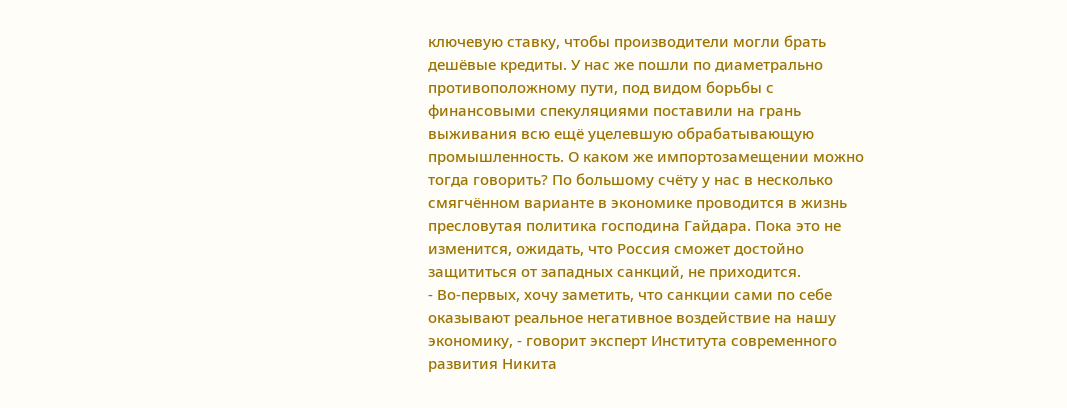ключевую ставку, чтобы производители могли брать дешёвые кредиты. У нас же пошли по диаметрально противоположному пути, под видом борьбы с финансовыми спекуляциями поставили на грань выживания всю ещё уцелевшую обрабатывающую промышленность. О каком же импортозамещении можно тогда говорить? По большому счёту у нас в несколько смягчённом варианте в экономике проводится в жизнь пресловутая политика господина Гайдара. Пока это не изменится, ожидать, что Россия сможет достойно защититься от западных санкций, не приходится.
- Во-первых, хочу заметить, что санкции сами по себе оказывают реальное негативное воздействие на нашу экономику, - говорит эксперт Института современного развития Никита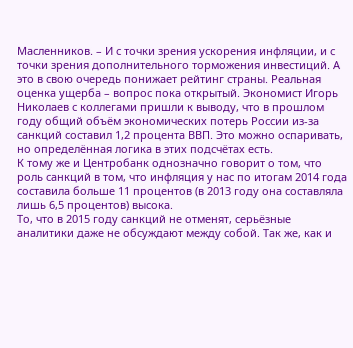Масленников. – И с точки зрения ускорения инфляции, и с точки зрения дополнительного торможения инвестиций. А это в свою очередь понижает рейтинг страны. Реальная оценка ущерба – вопрос пока открытый. Экономист Игорь Николаев с коллегами пришли к выводу, что в прошлом году общий объём экономических потерь России из-за санкций составил 1,2 процента ВВП. Это можно оспаривать, но определённая логика в этих подсчётах есть.
К тому же и Центробанк однозначно говорит о том, что роль санкций в том, что инфляция у нас по итогам 2014 года составила больше 11 процентов (в 2013 году она составляла лишь 6,5 процентов) высока.
То, что в 2015 году санкций не отменят, серьёзные аналитики даже не обсуждают между собой. Так же, как и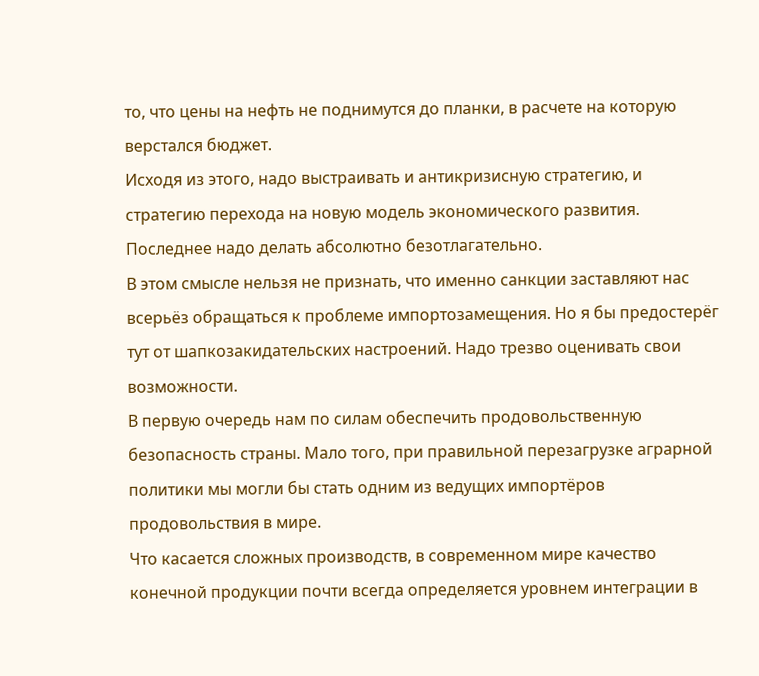то, что цены на нефть не поднимутся до планки, в расчете на которую верстался бюджет.
Исходя из этого, надо выстраивать и антикризисную стратегию, и стратегию перехода на новую модель экономического развития. Последнее надо делать абсолютно безотлагательно.
В этом смысле нельзя не признать, что именно санкции заставляют нас всерьёз обращаться к проблеме импортозамещения. Но я бы предостерёг тут от шапкозакидательских настроений. Надо трезво оценивать свои возможности.
В первую очередь нам по силам обеспечить продовольственную безопасность страны. Мало того, при правильной перезагрузке аграрной политики мы могли бы стать одним из ведущих импортёров продовольствия в мире.
Что касается сложных производств, в современном мире качество конечной продукции почти всегда определяется уровнем интеграции в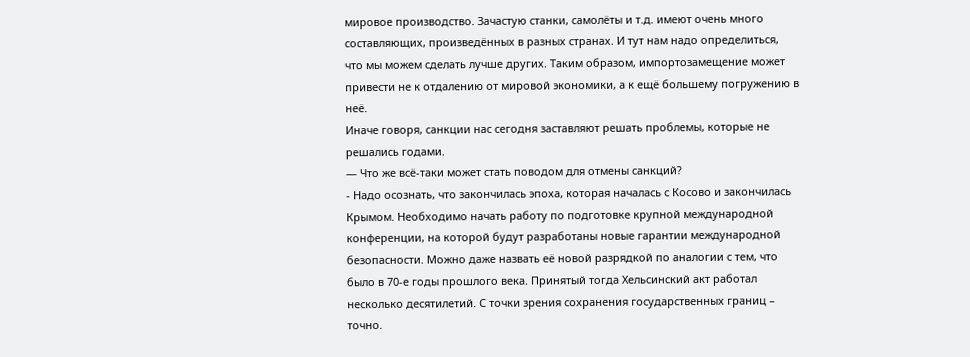мировое производство. Зачастую станки, самолёты и т.д. имеют очень много составляющих, произведённых в разных странах. И тут нам надо определиться, что мы можем сделать лучше других. Таким образом, импортозамещение может привести не к отдалению от мировой экономики, а к ещё большему погружению в неё.
Иначе говоря, санкции нас сегодня заставляют решать проблемы, которые не решались годами.
— Что же всё-таки может стать поводом для отмены санкций?
- Надо осознать, что закончилась эпоха, которая началась с Косово и закончилась Крымом. Необходимо начать работу по подготовке крупной международной конференции, на которой будут разработаны новые гарантии международной безопасности. Можно даже назвать её новой разрядкой по аналогии с тем, что было в 70-е годы прошлого века. Принятый тогда Хельсинский акт работал несколько десятилетий. С точки зрения сохранения государственных границ – точно.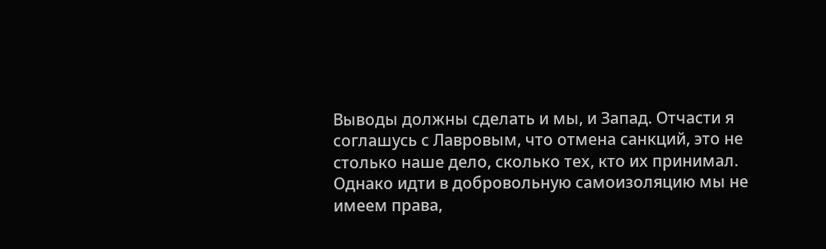Выводы должны сделать и мы, и Запад. Отчасти я соглашусь с Лавровым, что отмена санкций, это не столько наше дело, сколько тех, кто их принимал.
Однако идти в добровольную самоизоляцию мы не имеем права,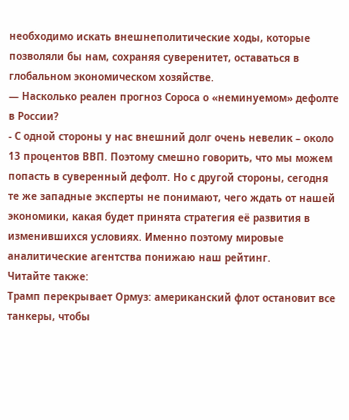необходимо искать внешнеполитические ходы, которые позволяли бы нам, сохраняя суверенитет, оставаться в глобальном экономическом хозяйстве.
— Насколько реален прогноз Сороса о «неминуемом» дефолте в России?
- С одной стороны у нас внешний долг очень невелик – около 13 процентов ВВП. Поэтому смешно говорить, что мы можем попасть в суверенный дефолт. Но с другой стороны, сегодня те же западные эксперты не понимают, чего ждать от нашей экономики, какая будет принята стратегия её развития в изменившихся условиях. Именно поэтому мировые аналитические агентства понижаю наш рейтинг.
Читайте также:
Трамп перекрывает Ормуз: американский флот остановит все танкеры, чтобы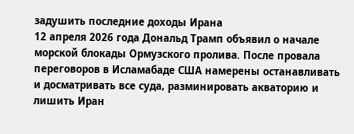задушить последние доходы Ирана
12 апреля 2026 года Дональд Трамп объявил о начале морской блокады Ормузского пролива. После провала переговоров в Исламабаде США намерены останавливать и досматривать все суда, разминировать акваторию и лишить Иран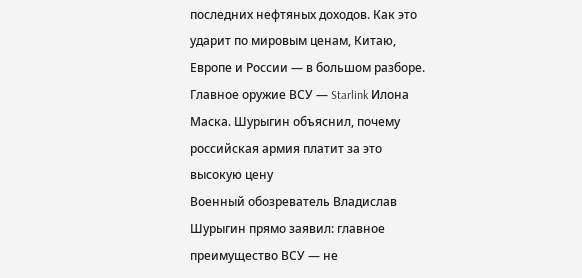последних нефтяных доходов. Как это ударит по мировым ценам, Китаю, Европе и России — в большом разборе.
Главное оружие ВСУ — Starlink Илона Маска. Шурыгин объяснил, почему российская армия платит за это высокую цену
Военный обозреватель Владислав Шурыгин прямо заявил: главное преимущество ВСУ — не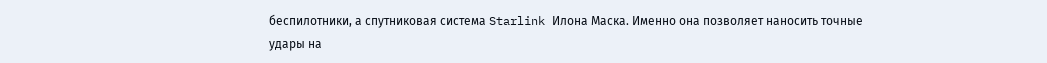беспилотники, а спутниковая система Starlink Илона Маска. Именно она позволяет наносить точные удары на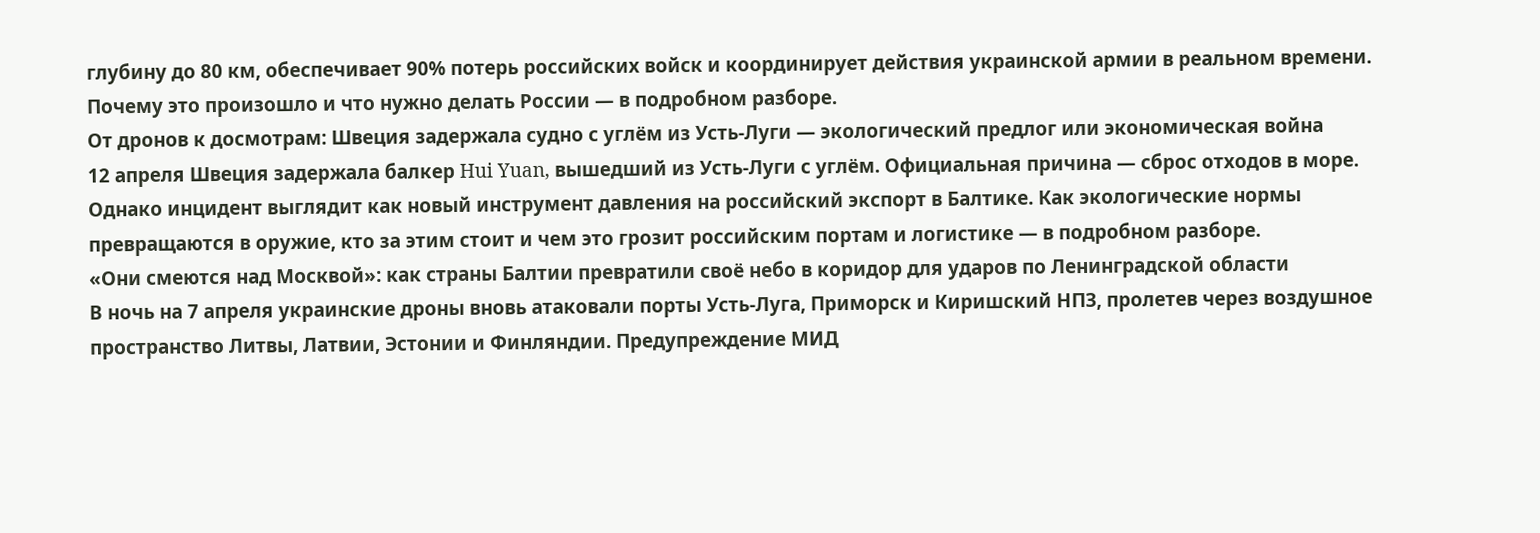глубину до 80 км, обеспечивает 90% потерь российских войск и координирует действия украинской армии в реальном времени. Почему это произошло и что нужно делать России — в подробном разборе.
От дронов к досмотрам: Швеция задержала судно с углём из Усть-Луги — экологический предлог или экономическая война
12 апреля Швеция задержала балкер Hui Yuan, вышедший из Усть-Луги с углём. Официальная причина — сброс отходов в море. Однако инцидент выглядит как новый инструмент давления на российский экспорт в Балтике. Как экологические нормы превращаются в оружие, кто за этим стоит и чем это грозит российским портам и логистике — в подробном разборе.
«Они смеются над Москвой»: как страны Балтии превратили своё небо в коридор для ударов по Ленинградской области
В ночь на 7 апреля украинские дроны вновь атаковали порты Усть-Луга, Приморск и Киришский НПЗ, пролетев через воздушное пространство Литвы, Латвии, Эстонии и Финляндии. Предупреждение МИД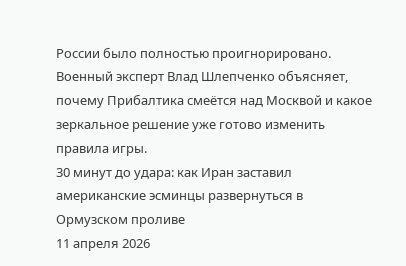России было полностью проигнорировано. Военный эксперт Влад Шлепченко объясняет, почему Прибалтика смеётся над Москвой и какое зеркальное решение уже готово изменить правила игры.
30 минут до удара: как Иран заставил американские эсминцы развернуться в Ормузском проливе
11 апреля 2026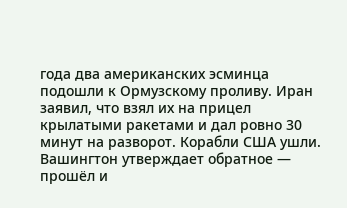года два американских эсминца подошли к Ормузскому проливу. Иран заявил, что взял их на прицел крылатыми ракетами и дал ровно 30 минут на разворот. Корабли США ушли. Вашингтон утверждает обратное — прошёл и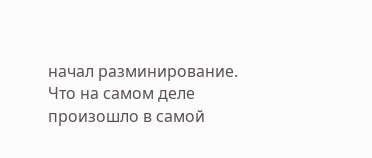начал разминирование. Что на самом деле произошло в самой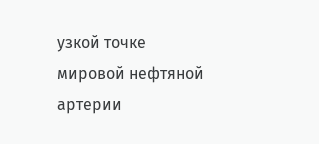узкой точке мировой нефтяной артерии